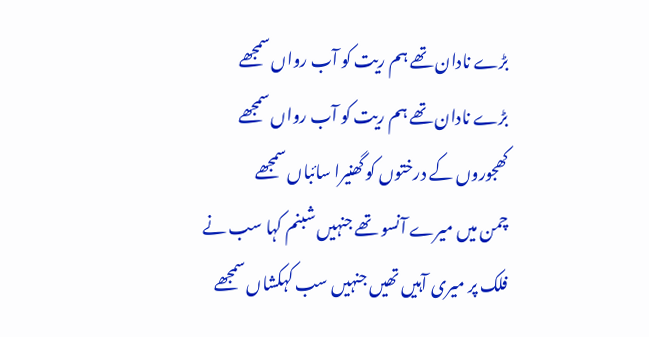بڑے نادان تھے ہم ریت کو آب رواں سمجھے
بڑے نادان تھے ہم ریت کو آب رواں سمجھے
کھجوروں کے درختوں کو گھنیرا سائباں سمجھے
چمن میں میرے آنسو تھے جنہیں شبنم کہا سب نے
فلک پر میری آہیں تھیں جنہیں سب کہکشاں سمجھے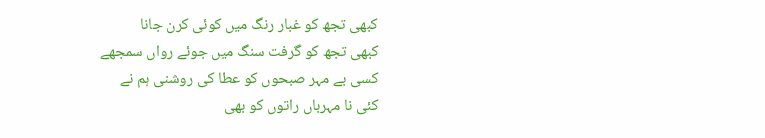کبھی تجھ کو غبار رنگ میں کوئی کرن جانا
کبھی تجھ کو گرفت سنگ میں جوئے رواں سمجھے
کسی بے مہر صبحوں کو عطا کی روشنی ہم نے
کئی نا مہرباں راتوں کو بھی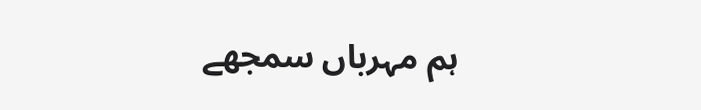ہم مہرباں سمجھے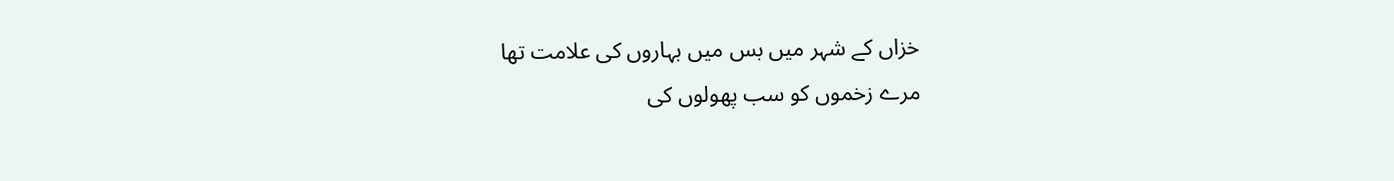خزاں کے شہر میں بس میں بہاروں کی علامت تھا
مرے زخموں کو سب پھولوں کی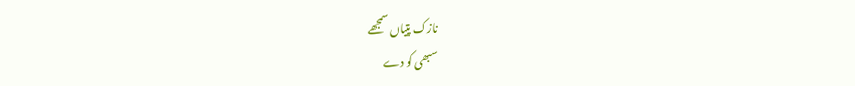نازک پتیاں سمجھے
سبھی کو دے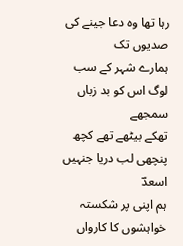رہا تھا وہ دعا جینے کی صدیوں تک
ہمارے شہر کے سب لوگ اس کو بد زباں سمجھے
تھکے بیٹھے تھے کچھ پنچھی لب دریا جنہیں اسعدؔ
ہم اپنی پر شکستہ خواہشوں کا کارواں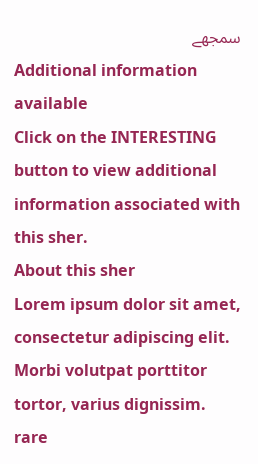سمجھے
Additional information available
Click on the INTERESTING button to view additional information associated with this sher.
About this sher
Lorem ipsum dolor sit amet, consectetur adipiscing elit. Morbi volutpat porttitor tortor, varius dignissim.
rare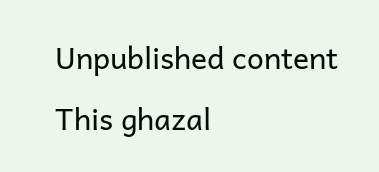Unpublished content
This ghazal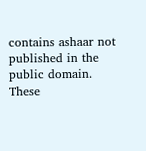contains ashaar not published in the public domain. These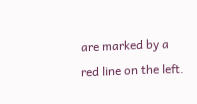are marked by a red line on the left.